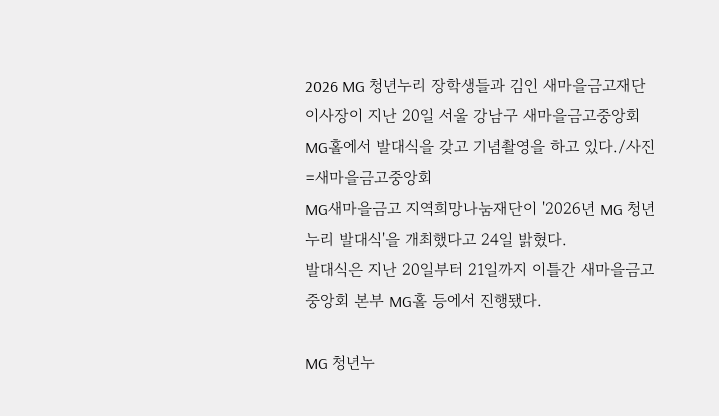2026 MG 청년누리 장학생들과 김인 새마을금고재단 이사장이 지난 20일 서울 강남구 새마을금고중앙회 MG홀에서 발대식을 갖고 기념촬영을 하고 있다./사진=새마을금고중앙회
MG새마을금고 지역희망나눔재단이 '2026년 MG 청년누리 발대식'을 개최했다고 24일 밝혔다.
발대식은 지난 20일부터 21일까지 이틀간 새마을금고중앙회 본부 MG홀 등에서 진행됐다.

MG 청년누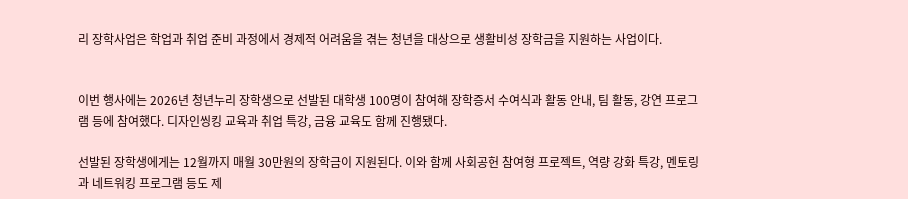리 장학사업은 학업과 취업 준비 과정에서 경제적 어려움을 겪는 청년을 대상으로 생활비성 장학금을 지원하는 사업이다.


이번 행사에는 2026년 청년누리 장학생으로 선발된 대학생 100명이 참여해 장학증서 수여식과 활동 안내, 팀 활동, 강연 프로그램 등에 참여했다. 디자인씽킹 교육과 취업 특강, 금융 교육도 함께 진행됐다.

선발된 장학생에게는 12월까지 매월 30만원의 장학금이 지원된다. 이와 함께 사회공헌 참여형 프로젝트, 역량 강화 특강, 멘토링과 네트워킹 프로그램 등도 제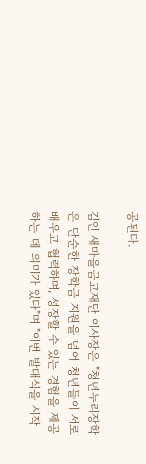공된다.

김인 새마을금고재단 이사장은 "청년누리장학은 단순한 장학금 지원을 넘어 청년들이 서로 배우고 협력하며, 성장할 수 있는 경험을 제공하는 데 의미가 있다"며 "이번 발대식을 시작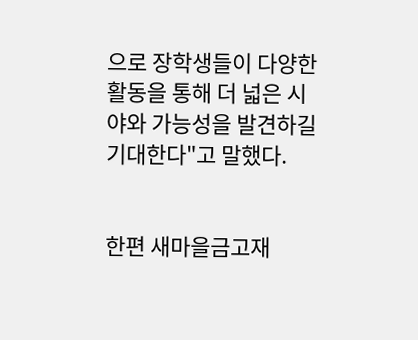으로 장학생들이 다양한 활동을 통해 더 넓은 시야와 가능성을 발견하길 기대한다"고 말했다.


한편 새마을금고재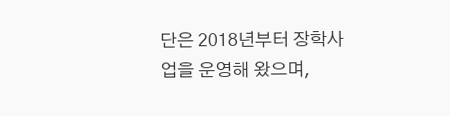단은 2018년부터 장학사업을 운영해 왔으며,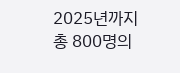2025년까지 총 800명의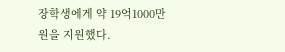장학생에게 약 19억1000만원을 지원했다.